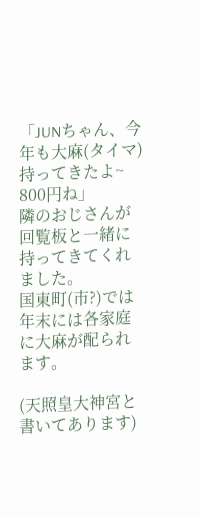「JUNちゃん、今年も大麻(タイマ)持ってきたよ~ 800円ね」
隣のおじさんが回覧板と一緒に持ってきてくれました。
国東町(市?)では年末には各家庭に大麻が配られます。

(天照皇大神宮と書いてあります)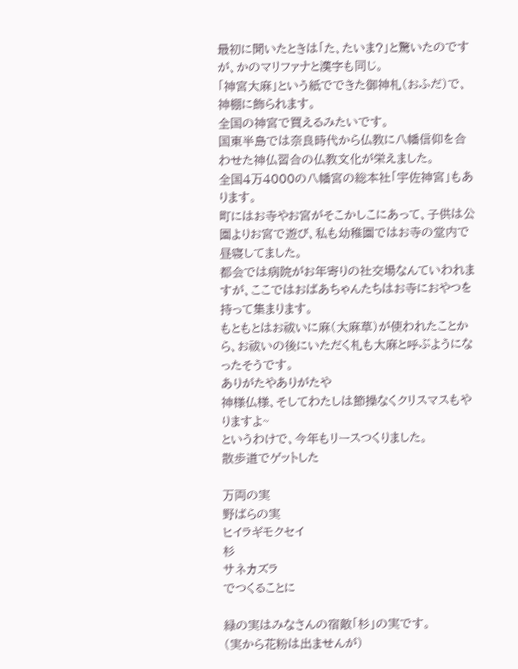最初に聞いたときは「た、たいま?」と驚いたのですが、かのマリファナと漢字も同じ。
「神宮大麻」という紙でできた御神札(おふだ)で、神棚に飾られます。
全国の神宮で買えるみたいです。
国東半島では奈良時代から仏教に八幡信仰を合わせた神仏習合の仏教文化が栄えました。
全国4万4000の八幡宮の総本社「宇佐神宮」もあります。
町にはお寺やお宮がそこかしこにあって、子供は公園よりお宮で遊び、私も幼稚園ではお寺の堂内で昼寝してました。
都会では病院がお年寄りの社交場なんていわれますが、ここではおばあちゃんたちはお寺におやつを持って集まります。
もともとはお祓いに麻(大麻草)が使われたことから、お祓いの後にいただく札も大麻と呼ぶようになったそうです。
ありがたやありがたや
神様仏様、そしてわたしは節操なくクリスマスもやりますよ~
というわけで、今年もリースつくりました。
散歩道でゲットした

万両の実
野ばらの実
ヒイラギモクセイ
杉
サネカズラ
でつくることに

緑の実はみなさんの宿敵「杉」の実です。
(実から花粉は出ませんが)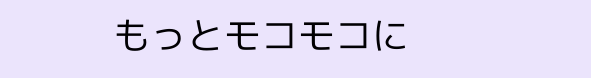もっとモコモコに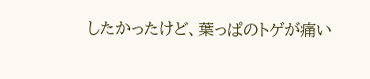したかったけど、葉っぱのトゲが痛い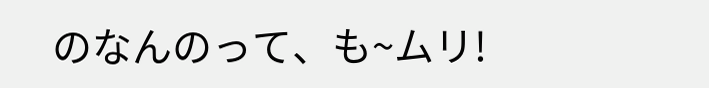のなんのって、も~ムリ!